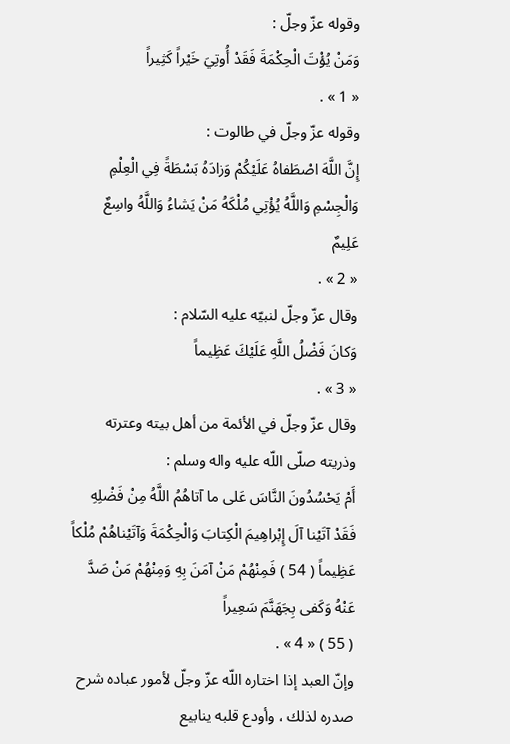وقوله عزّ وجلّ :
وَمَنْ يُؤْتَ الْحِكْمَةَ فَقَدْ أُوتِيَ خَيْراً كَثِيراً
« 1 » .
وقوله عزّ وجلّ في طالوت :
إِنَّ اللَّهَ اصْطَفاهُ عَلَيْكُمْ وَزادَهُ بَسْطَةً فِي الْعِلْمِ وَالْجِسْمِ وَاللَّهُ يُؤْتِي مُلْكَهُ مَنْ يَشاءُ وَاللَّهُ واسِعٌ عَلِيمٌ
« 2 » .
وقال عزّ وجلّ لنبيّه عليه السّلام :
وَكانَ فَضْلُ اللَّهِ عَلَيْكَ عَظِيماً
« 3 » .
وقال عزّ وجلّ في الأئمة من أهل بيته وعترته وذريته صلّى اللّه عليه واله وسلم :
أَمْ يَحْسُدُونَ النَّاسَ عَلى ما آتاهُمُ اللَّهُ مِنْ فَضْلِهِ فَقَدْ آتَيْنا آلَ إِبْراهِيمَ الْكِتابَ وَالْحِكْمَةَ وَآتَيْناهُمْ مُلْكاً عَظِيماً ( 54 ) فَمِنْهُمْ مَنْ آمَنَ بِهِ وَمِنْهُمْ مَنْ صَدَّ عَنْهُ وَكَفى بِجَهَنَّمَ سَعِيراً
( 55 ) « 4 » .
وإنّ العبد إذا اختاره اللّه عزّ وجلّ لأمور عباده شرح صدره لذلك ، وأودع قلبه ينابيع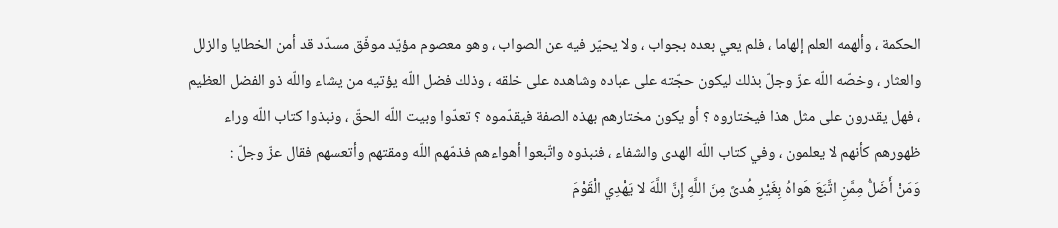الحكمة ، وألهمه العلم إلهاما ، فلم يعي بعده بجواب ، ولا يحيّر فيه عن الصواب ، وهو معصوم مؤيّد موفّق مسدّد قد أمن الخطايا والزلل والعثار ، وخصّه اللّه عزّ وجلّ بذلك ليكون حجّته على عباده وشاهده على خلقه ، وذلك فضل اللّه يؤتيه من يشاء واللّه ذو الفضل العظيم ، فهل يقدرون على مثل هذا فيختاروه ؟ أو يكون مختارهم بهذه الصفة فيقدّموه ؟ تعدّوا وبيت اللّه الحقّ ، ونبذوا كتاب اللّه وراء ظهورهم كأنهم لا يعلمون ، وفي كتاب اللّه الهدى والشفاء ، فنبذوه واتّبعوا أهواءهم فذمّهم اللّه ومقتهم وأتعسهم فقال عزّ وجلّ :
وَمَنْ أَضَلُّ مِمَّنِ اتَّبَعَ هَواهُ بِغَيْرِ هُدىً مِنَ اللَّهِ إِنَّ اللَّهَ لا يَهْدِي الْقَوْمَ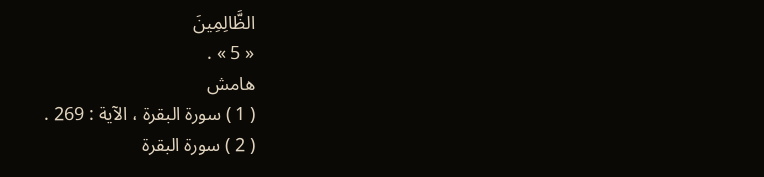الظَّالِمِينَ
« 5 » .
هامش
( 1 ) سورة البقرة ، الآية : 269 .
( 2 ) سورة البقرة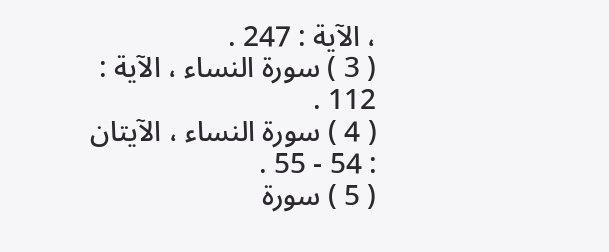، الآية : 247 .
( 3 ) سورة النساء ، الآية : 112 .
( 4 ) سورة النساء ، الآيتان : 54 - 55 .
( 5 ) سورة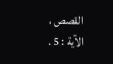القصص ، الآية : 5 .